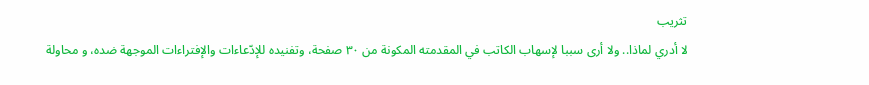تثريب
لا أدري لماذا.. ولا أرى سببا لإسهاب الكاتب في المقدمته المكونة من ٣٠ صفحة، وتفنيده للإدّعاءات والإفتراءات الموجهة ضده، و محاولة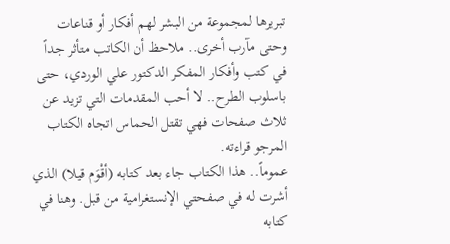تبريرها لمجموعة من البشر لهم أفكار أو قناعات وحتى مآرب أخرى.. ملاحظ أن الكاتب متأثر جداً في كتب وأفكار المفكر الدكتور علي الوردي، حتى باسلوب الطرح.. لا أحب المقدمات التي تزيد عن ثلاث صفحات فهي تقتل الحماس اتجاه الكتاب المرجو قراءته.
عموماً.. هذا الكتاب جاء بعد كتابه (أقْوَم قيلا) الذي أشرت له في صفحتي الإنستغرامية من قبل. وهنا في كتابه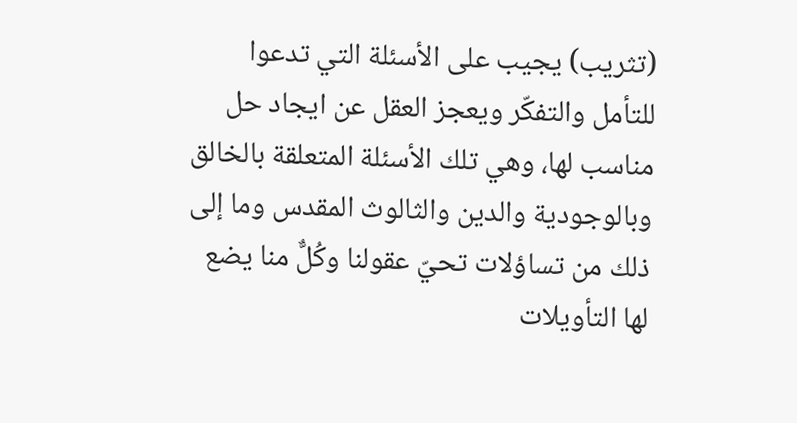(تثريب) يجيب على الأسئلة التي تدعوا للتأمل والتفكّر ويعجز العقل عن ايجاد حل مناسب لها، وهي تلك الأسئلة المتعلقة بالخالق وبالوجودية والدين والثالوث المقدس وما إلى ذلك من تساؤلات تحيّ عقولنا وكُلٌّ منا يضع لها التأويلات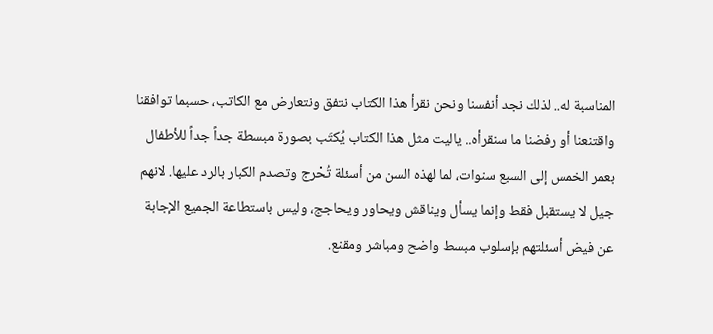المناسبة له.. لذلك نجد أنفسنا ونحن نقرأ هذا الكتاب نتفق ونتعارض مع الكاتب، حسبما توافقنا واقتنعنا أو رفضنا ما سنقرأه.. ياليت مثل هذا الكتاب يُكتَب بصورة مبسطة جداً جداً للأطفال بعمر الخمس إلى السبع سنوات، لما لهذه السن من أسئلة تُحْرج وتصدم الكبار بالرد عليها. لانهم جيل لا يستقبل فقط وإنما يسأل ويناقش ويحاور ويحاجج، وليس باستطاعة الجميع الإجابة عن فيض أسئلتهم بإسلوب مبسط واضح ومباشر ومقنع.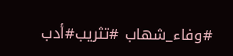#وفاء_شهاب #تثريب#أدب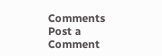Comments
Post a Comment